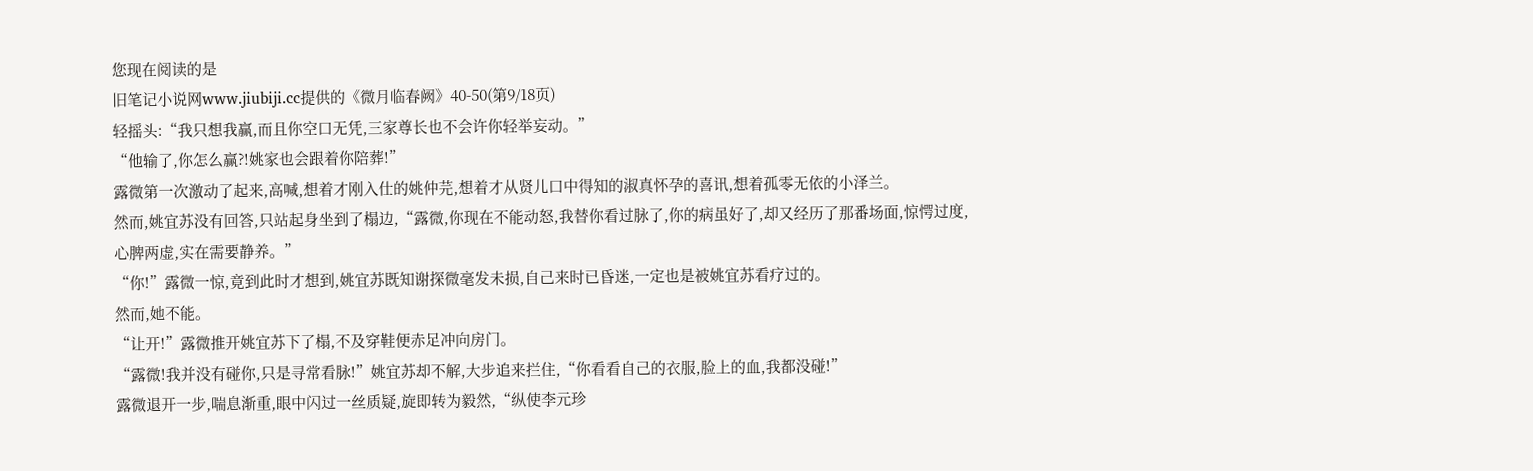您现在阅读的是
旧笔记小说网www.jiubiji.cc提供的《微月临春阙》40-50(第9/18页)
轻摇头:“我只想我赢,而且你空口无凭,三家尊长也不会许你轻举妄动。”
“他输了,你怎么赢?!姚家也会跟着你陪葬!”
露微第一次激动了起来,高喊,想着才刚入仕的姚仲芫,想着才从贤儿口中得知的淑真怀孕的喜讯,想着孤零无依的小泽兰。
然而,姚宜苏没有回答,只站起身坐到了榻边,“露微,你现在不能动怒,我替你看过脉了,你的病虽好了,却又经历了那番场面,惊愕过度,心脾两虚,实在需要静养。”
“你!”露微一惊,竟到此时才想到,姚宜苏既知谢探微毫发未损,自己来时已昏迷,一定也是被姚宜苏看疗过的。
然而,她不能。
“让开!”露微推开姚宜苏下了榻,不及穿鞋便赤足冲向房门。
“露微!我并没有碰你,只是寻常看脉!”姚宜苏却不解,大步追来拦住,“你看看自己的衣服,脸上的血,我都没碰!”
露微退开一步,喘息渐重,眼中闪过一丝质疑,旋即转为毅然,“纵使李元珍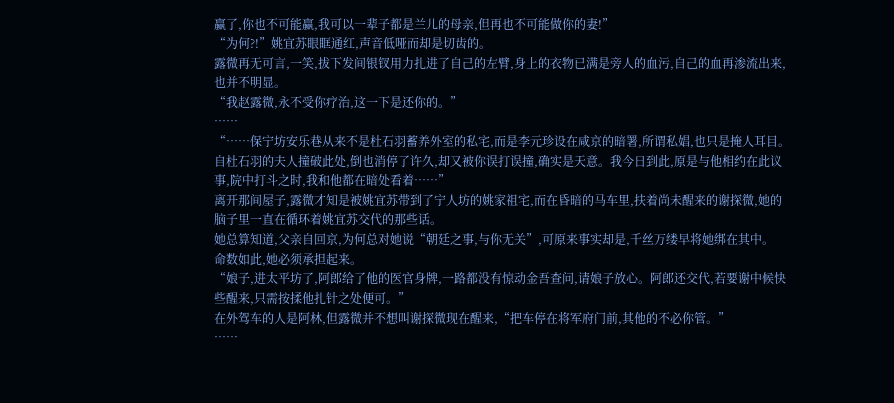赢了,你也不可能赢,我可以一辈子都是兰儿的母亲,但再也不可能做你的妻!”
“为何?!”姚宜苏眼眶通红,声音低哑而却是切齿的。
露微再无可言,一笑,拔下发间银钗用力扎进了自己的左臂,身上的衣物已满是旁人的血污,自己的血再渗流出来,也并不明显。
“我赵露微,永不受你疗治,这一下是还你的。”
……
“……保宁坊安乐巷从来不是杜石羽蓄养外室的私宅,而是李元珍设在咸京的暗署,所谓私娼,也只是掩人耳目。自杜石羽的夫人撞破此处,倒也消停了许久,却又被你误打误撞,确实是天意。我今日到此,原是与他相约在此议事,院中打斗之时,我和他都在暗处看着……”
离开那间屋子,露微才知是被姚宜苏带到了宁人坊的姚家祖宅,而在昏暗的马车里,扶着尚未醒来的谢探微,她的脑子里一直在循环着姚宜苏交代的那些话。
她总算知道,父亲自回京,为何总对她说“朝廷之事,与你无关”,可原来事实却是,千丝万缕早将她绑在其中。
命数如此,她必须承担起来。
“娘子,进太平坊了,阿郎给了他的医官身牌,一路都没有惊动金吾查问,请娘子放心。阿郎还交代,若要谢中候快些醒来,只需按揉他扎针之处便可。”
在外驾车的人是阿林,但露微并不想叫谢探微现在醒来,“把车停在将军府门前,其他的不必你管。”
……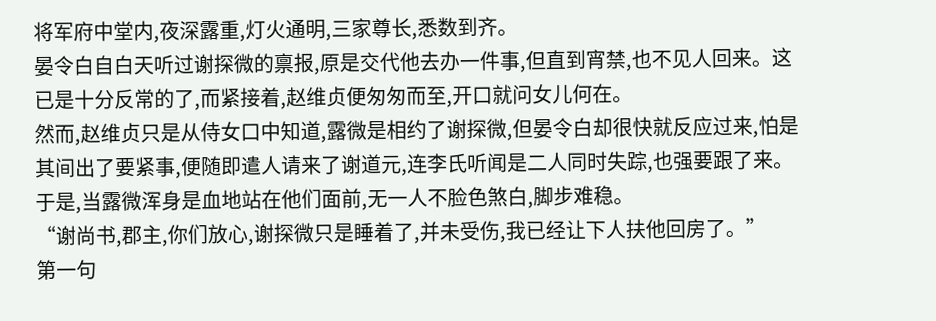将军府中堂内,夜深露重,灯火通明,三家尊长,悉数到齐。
晏令白自白天听过谢探微的禀报,原是交代他去办一件事,但直到宵禁,也不见人回来。这已是十分反常的了,而紧接着,赵维贞便匆匆而至,开口就问女儿何在。
然而,赵维贞只是从侍女口中知道,露微是相约了谢探微,但晏令白却很快就反应过来,怕是其间出了要紧事,便随即遣人请来了谢道元,连李氏听闻是二人同时失踪,也强要跟了来。
于是,当露微浑身是血地站在他们面前,无一人不脸色煞白,脚步难稳。
“谢尚书,郡主,你们放心,谢探微只是睡着了,并未受伤,我已经让下人扶他回房了。”
第一句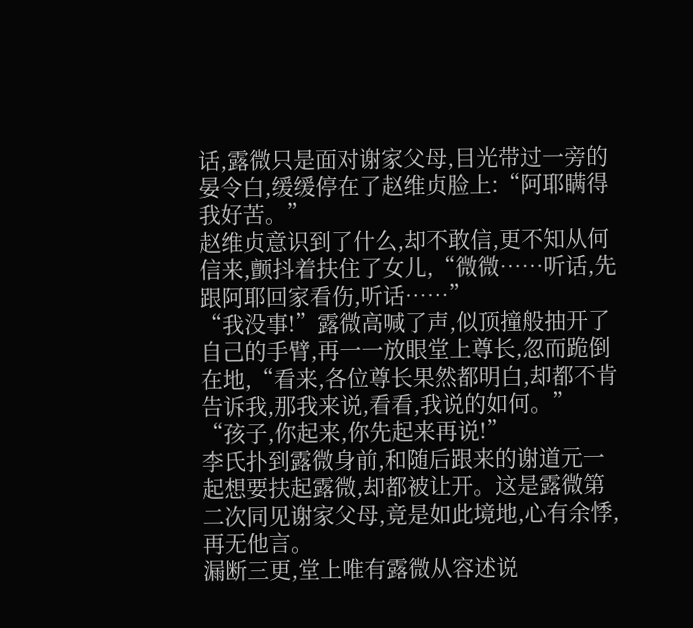话,露微只是面对谢家父母,目光带过一旁的晏令白,缓缓停在了赵维贞脸上:“阿耶瞒得我好苦。”
赵维贞意识到了什么,却不敢信,更不知从何信来,颤抖着扶住了女儿,“微微……听话,先跟阿耶回家看伤,听话……”
“我没事!”露微高喊了声,似顶撞般抽开了自己的手臂,再一一放眼堂上尊长,忽而跪倒在地,“看来,各位尊长果然都明白,却都不肯告诉我,那我来说,看看,我说的如何。”
“孩子,你起来,你先起来再说!”
李氏扑到露微身前,和随后跟来的谢道元一起想要扶起露微,却都被让开。这是露微第二次同见谢家父母,竟是如此境地,心有余悸,再无他言。
漏断三更,堂上唯有露微从容述说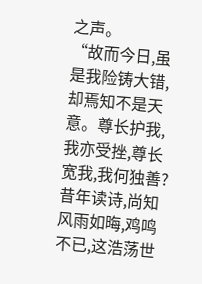之声。
“故而今日,虽是我险铸大错,却焉知不是天意。尊长护我,我亦受挫,尊长宽我,我何独善?昔年读诗,尚知风雨如晦,鸡鸣不已,这浩荡世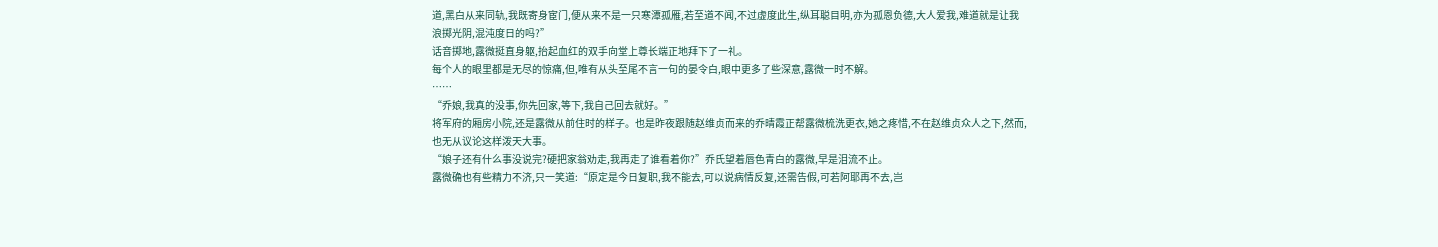道,黑白从来同轨,我既寄身宦门,便从来不是一只寒潭孤雁,若至道不闻,不过虚度此生,纵耳聪目明,亦为孤恩负德,大人爱我,难道就是让我浪掷光阴,混沌度日的吗?”
话音掷地,露微挺直身躯,抬起血红的双手向堂上尊长端正地拜下了一礼。
每个人的眼里都是无尽的惊痛,但,唯有从头至尾不言一句的晏令白,眼中更多了些深意,露微一时不解。
……
“乔娘,我真的没事,你先回家,等下,我自己回去就好。”
将军府的厢房小院,还是露微从前住时的样子。也是昨夜跟随赵维贞而来的乔晴霞正帮露微梳洗更衣,她之疼惜,不在赵维贞众人之下,然而,也无从议论这样泼天大事。
“娘子还有什么事没说完?硬把家翁劝走,我再走了谁看着你?”乔氏望着唇色青白的露微,早是泪流不止。
露微确也有些精力不济,只一笑道:“原定是今日复职,我不能去,可以说病情反复,还需告假,可若阿耶再不去,岂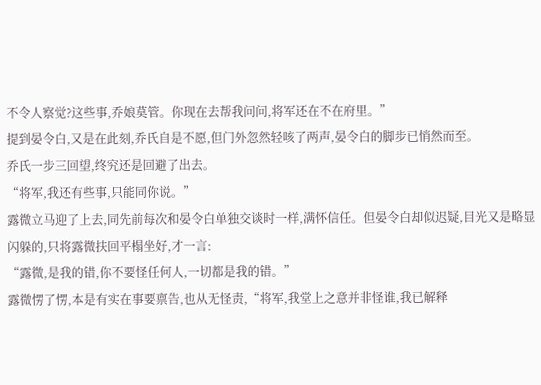不令人察觉?这些事,乔娘莫管。你现在去帮我问问,将军还在不在府里。”
提到晏令白,又是在此刻,乔氏自是不愿,但门外忽然轻咳了两声,晏令白的脚步已悄然而至。
乔氏一步三回望,终究还是回避了出去。
“将军,我还有些事,只能同你说。”
露微立马迎了上去,同先前每次和晏令白单独交谈时一样,满怀信任。但晏令白却似迟疑,目光又是略显闪躲的,只将露微扶回平榻坐好,才一言:
“露微,是我的错,你不要怪任何人,一切都是我的错。”
露微愣了愣,本是有实在事要禀告,也从无怪责,“将军,我堂上之意并非怪谁,我已解释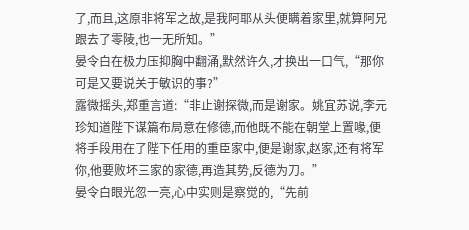了,而且,这原非将军之故,是我阿耶从头便瞒着家里,就算阿兄跟去了零陵,也一无所知。”
晏令白在极力压抑胸中翻涌,默然许久,才换出一口气,“那你可是又要说关于敏识的事?”
露微摇头,郑重言道:“非止谢探微,而是谢家。姚宜苏说,李元珍知道陛下谋篇布局意在修德,而他既不能在朝堂上置喙,便将手段用在了陛下任用的重臣家中,便是谢家,赵家,还有将军你,他要败坏三家的家德,再造其势,反德为刀。”
晏令白眼光忽一亮,心中实则是察觉的,“先前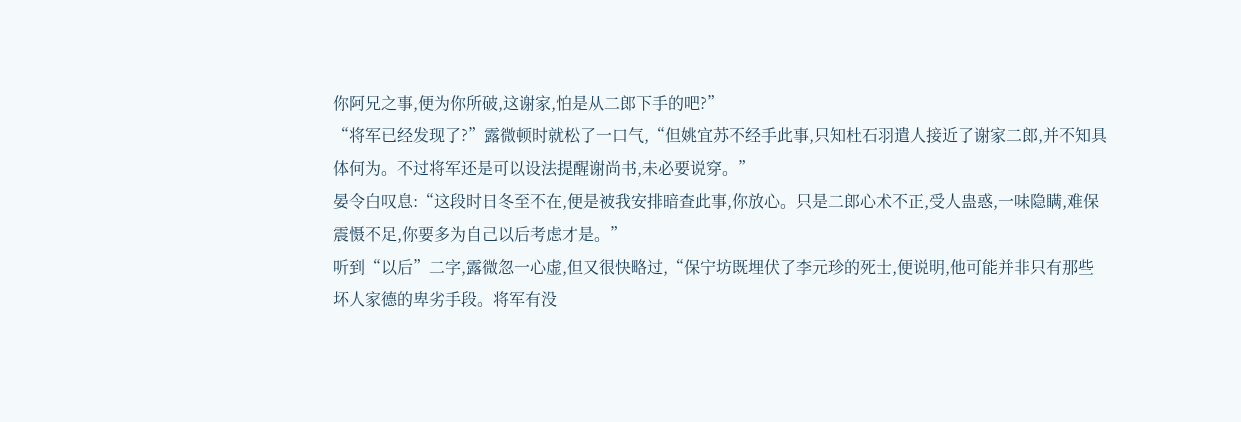你阿兄之事,便为你所破,这谢家,怕是从二郎下手的吧?”
“将军已经发现了?”露微顿时就松了一口气,“但姚宜苏不经手此事,只知杜石羽遣人接近了谢家二郎,并不知具体何为。不过将军还是可以设法提醒谢尚书,未必要说穿。”
晏令白叹息:“这段时日冬至不在,便是被我安排暗查此事,你放心。只是二郎心术不正,受人蛊惑,一味隐瞒,难保震慑不足,你要多为自己以后考虑才是。”
听到“以后”二字,露微忽一心虚,但又很快略过,“保宁坊既埋伏了李元珍的死士,便说明,他可能并非只有那些坏人家德的卑劣手段。将军有没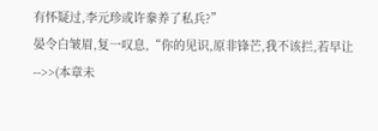有怀疑过,李元珍或许豢养了私兵?”
晏令白皱眉,复一叹息,“你的见识,原非锋芒,我不该拦,若早让
-->>(本章未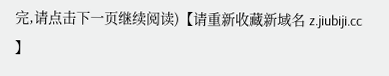完,请点击下一页继续阅读)【请重新收藏新域名 z.jiubiji.cc 】